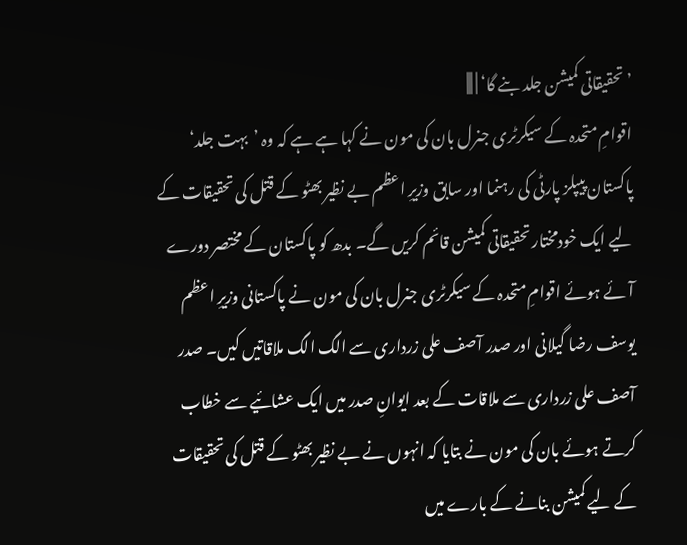’تحقیقاتی کمیشن جلد بنے گا‘ | |||
اقوامِ متحدہ کے سیکرٹری جنرل بان کی مون نے کہا ہے ہے کہ وہ ’بہت جلد‘ پاکستان پیپلز پارٹی کی رہنما اور سابق وزیرِ اعظم بے نظیر بھٹو کے قتل کی تحقیقات کے لیے ایک خودمختار تحقیقاتی کمیشن قائم کریں گے۔ بدھ کو پاکستان کے مختصر دورے آئے ہوئے اقوامِ متحدہ کے سیکرٹری جنرل بان کی مون نے پاکستانی وزیرِ اعظم یوسف رضا گیلانی اور صدر آصف علی زرداری سے الگ الگ ملاقاتیں کیں۔ صدر آصف علی زرداری سے ملاقات کے بعد ایوانِ صدر میں ایک عشائیے سے خطاب کرتے ہوئے بان کی مون نے بتایا کہ انہوں نے بے نظیر بھٹو کے قتل کی تحقیقات کے لیے کمیشن بنانے کے بارے میں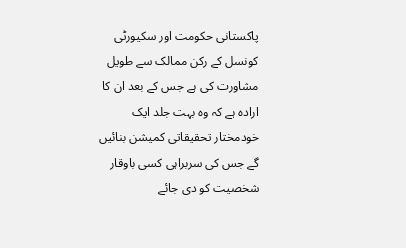پاکستانی حکومت اور سکیورٹی کونسل کے رکن ممالک سے طویل مشاورت کی ہے جس کے بعد ان کا ارادہ ہے کہ وہ بہت جلد ایک خودمختار تحقیقاتی کمیشن بنائیں گے جس کی سربراہی کسی باوقار شخصیت کو دی جائے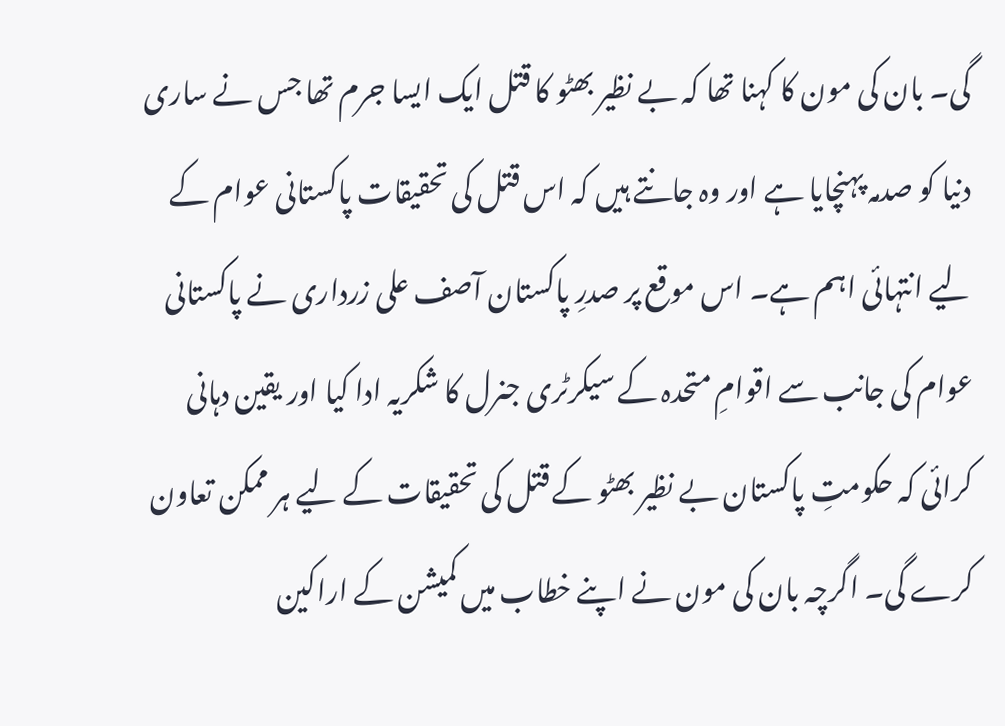گی۔ بان کی مون کا کہنا تھا کہ بے نظیر بھٹو کا قتل ایک ایسا جرم تھا جس نے ساری دنیا کو صدمہ پہنچایا ہے اور وہ جانتے ہیں کہ اس قتل کی تحقیقات پاکستانی عوام کے لیے انتہائی اہم ہے۔ اس موقع پر صدرِ پاکستان آصف علی زرداری نے پاکستانی عوام کی جانب سے اقوامِ متحدہ کے سیکرٹری جنرل کا شکریہ ادا کیا اور یقین دہانی کرائی کہ حکومتِ پاکستان بے نظیر بھٹو کے قتل کی تحقیقات کے لیے ہر ممکن تعاون کرے گی۔ اگرچہ بان کی مون نے اپنے خطاب میں کمیشن کے اراکین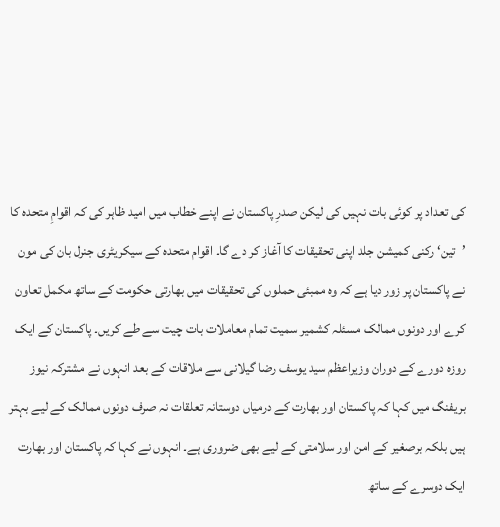کی تعداد پر کوئی بات نہیں کی لیکن صدرِ پاکستان نے اپنے خطاب میں امید ظاہر کی کہ اقوامِ متحدہ کا ’تین‘ رکنی کمیشن جلد اپنی تحقیقات کا آغاز کر دے گا۔ اقوام متحدہ کے سیکریٹری جنرل بان کی مون نے پاکستان پر زور دیا ہے کہ وہ ممبئی حملوں کی تحقیقات میں بھارتی حکومت کے ساتھ مکمل تعاون کرے اور دونوں ممالک مسئلہ کشمیر سمیت تمام معاملات بات چیت سے طے کریں۔ پاکستان کے ایک روزہ دورے کے دوران وزیراعظم سید یوسف رضا گیلانی سے ملاقات کے بعد انہوں نے مشترکہ نیوز بریفنگ میں کہا کہ پاکستان اور بھارت کے درمیاں دوستانہ تعلقات نہ صرف دونوں ممالک کے لیے بہتر ہیں بلکہ برصغیر کے امن اور سلامتی کے لیے بھی ضروری ہے۔ انہوں نے کہا کہ پاکستان اور بھارت ایک دوسرے کے ساتھ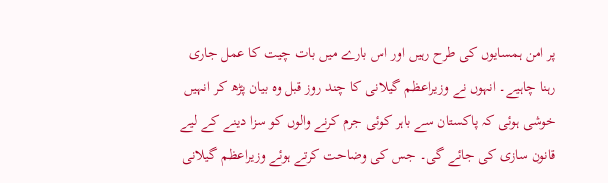پر امن ہمسایوں کی طرح رہیں اور اس بارے میں بات چیت کا عمل جاری رہنا چاہیے۔ انہوں نے وزیراعظم گیلانی کا چند روز قبل وہ بیان پڑھ کر انہیں خوشی ہوئی کہ پاکستان سے باہر کوئی جرم کرنے والوں کو سزا دینے کے لیے قانون سازی کی جائے گی۔ جس کی وضاحت کرتے ہوئے وزیراعظم گیلانی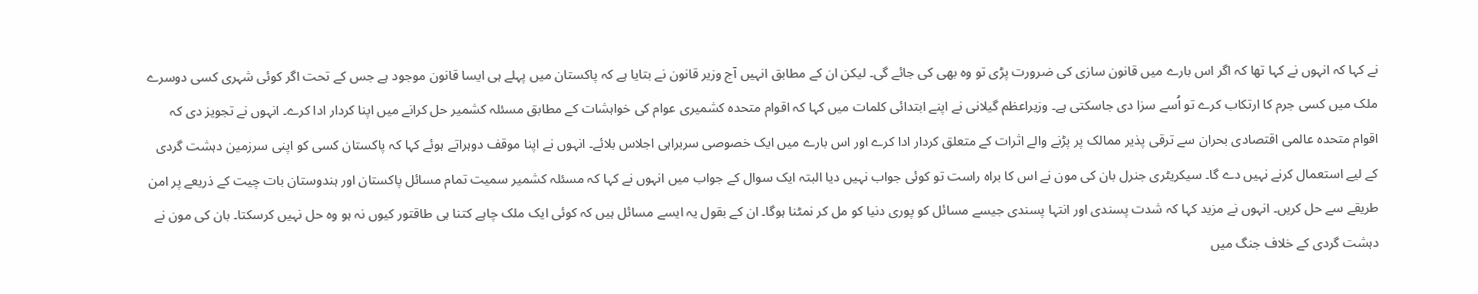نے کہا کہ انہوں نے کہا تھا کہ اگر اس بارے میں قانون سازی کی ضرورت پڑی تو وہ بھی کی جائے گی۔ لیکن ان کے مطابق انہیں آج وزیر قانون نے بتایا ہے کہ پاکستان میں پہلے ہی ایسا قانون موجود ہے جس کے تحت اگر کوئی شہری کسی دوسرے ملک میں کسی جرم کا ارتکاب کرے تو اُسے سزا دی جاسکتی ہے۔ وزیراعظم گیلانی نے اپنے ابتدائی کلمات میں کہا کہ اقوام متحدہ کشمیری عوام کی خواہشات کے مطابق مسئلہ کشمیر حل کرانے میں اپنا کردار ادا کرے۔ انہوں نے تجویز دی کہ اقوام متحدہ عالمی اقتصادی بحران سے ترقی پذیر ممالک پر پڑنے والے اثرات کے متعلق کردار ادا کرے اور اس بارے میں ایک خصوصی سربراہی اجلاس بلائے۔ انہوں نے اپنا موقف دوہراتے ہوئے کہا کہ پاکستان کسی کو اپنی سرزمین دہشت گردی کے لیے استعمال کرنے نہیں دے گا۔ سیکریٹری جنرل بان کی مون نے اس کا براہ راست تو کوئی جواب نہیں دیا البتہ ایک سوال کے جواب میں انہوں نے کہا کہ مسئلہ کشمیر سمیت تمام مسائل پاکستان اور ہندوستان بات چیت کے ذریعے پر امن طریقے سے حل کریں۔ انہوں نے مزید کہا کہ شدت پسندی اور انتہا پسندی جیسے مسائل کو پوری دنیا کو مل کر نمٹنا ہوگا۔ ان کے بقول یہ ایسے مسائل ہیں کہ کوئی ایک ملک چاہے کتنا ہی طاقتور کیوں نہ ہو وہ حل نہیں کرسکتا۔ بان کی مون نے دہشت گردی کے خلاف جنگ میں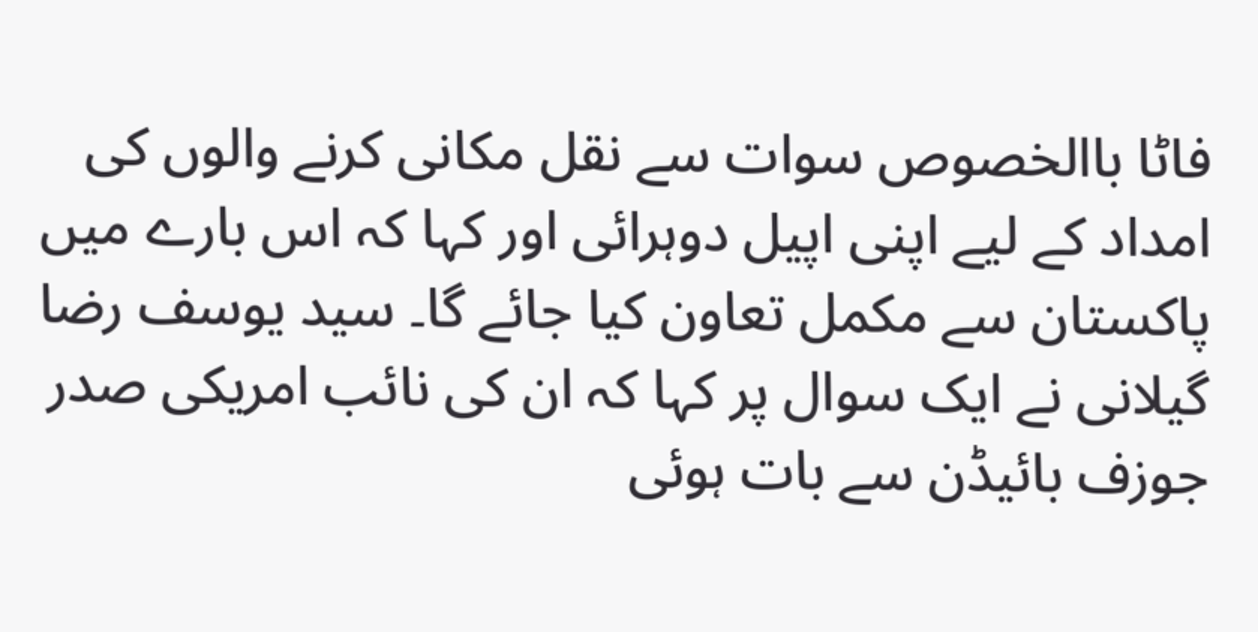فاٹا باالخصوص سوات سے نقل مکانی کرنے والوں کی امداد کے لیے اپنی اپیل دوہرائی اور کہا کہ اس بارے میں پاکستان سے مکمل تعاون کیا جائے گا۔ سید یوسف رضا گیلانی نے ایک سوال پر کہا کہ ان کی نائب امریکی صدر جوزف بائیڈن سے بات ہوئی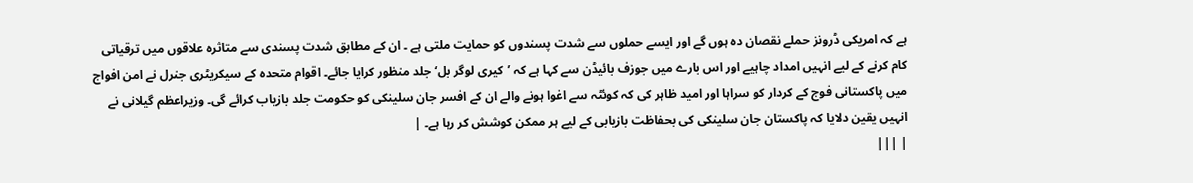ہے کہ امریکی ڈرونز حملے نقصان دہ ہوں گے اور ایسے حملوں سے شدت پسندوں کو حمایت ملتی ہے ۔ ان کے مطابق شدت پسندی سے متاثرہ علاقوں میں ترقیاتی کام کرنے کے لیے انہیں امداد چاہیے اور اس بارے میں جوزف بائیڈن سے کہا ہے کہ ’کیری لوگر بل‘ جلد منظور کرایا جائے۔ اقوام متحدہ کے سیکریٹری جنرل نے امن افواج میں پاکستانی فوج کے کردار کو سراہا اور امید ظاہر کی کہ کوئٹہ سے اغوا ہونے والے ان کے افسر جان سلینکی کو حکومت جلد بازیاب کرائے گی۔ وزیراعظم گیلانی نے انہیں یقین دلایا کہ پاکستان جان سلینکی کی بحفاظت بازیابی کے لیے ہر ممکن کوشش کر رہا ہے۔ |
| |||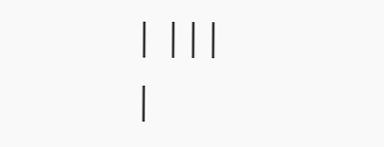| |||
|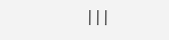|||